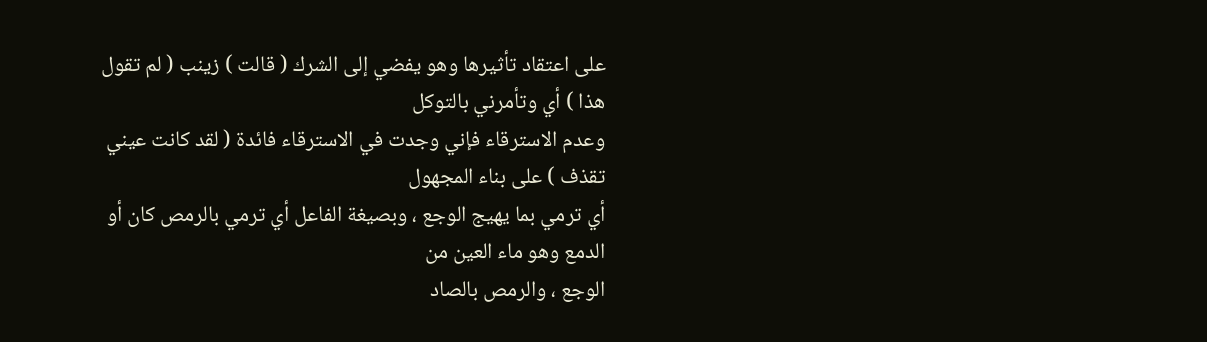على اعتقاد تأثيرها وهو يفضي إلى الشرك ( قالت ) زينب ( لم تقول هذا ) أي وتأمرني بالتوكل
وعدم الاسترقاء فإني وجدت في الاسترقاء فائدة ( لقد كانت عيني تقذف ) على بناء المجهول
أي ترمي بما يهيج الوجع ، وبصيغة الفاعل أي ترمي بالرمص كان أو الدمع وهو ماء العين من
الوجع ، والرمص بالصاد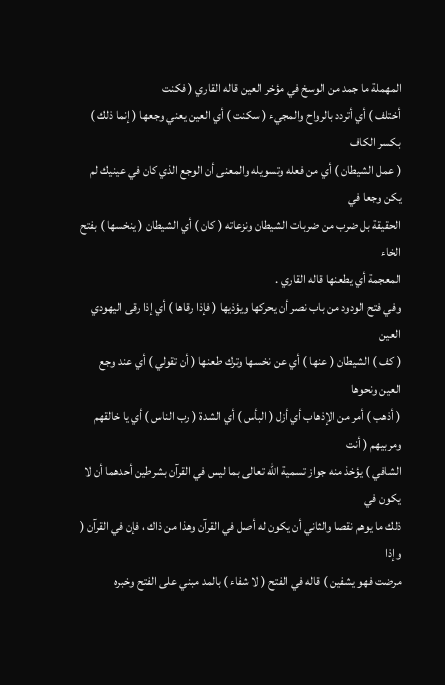المهملة ما جمد من الوسخ في مؤخر العين قاله القاري ( فكنت
أختلف ) أي أتردد بالرواح والمجيء ( سكنت ) أي العين يعني وجعها ( إنما ذلك ) بكسر الكاف
( عمل الشيطان ) أي من فعله وتسويله والمعنى أن الوجع الذي كان في عينيك لم يكن وجعا في
الحقيقة بل ضرب من ضربات الشيطان ونزعاته ( كان ) أي الشيطان ( ينخسها ) بفتح الخاء
المعجمة أي يطعنها قاله القاري .
وفي فتح الودود من باب نصر أن يحركها ويؤذيها ( فإذا رقاها ) أي إذا رقى اليهودي العين
( كف ) الشيطان ( عنها ) أي عن نخسها وترك طعنها ( أن تقولي ) أي عند وجع العين ونحوها
( أذهب ) أمر من الإذهاب أي أزل ( البأس ) أي الشدة ( رب الناس ) أي يا خالقهم ومربيهم ( أنت
الشافي ) يؤخذ منه جواز تسمية الله تعالى بما ليس في القرآن بشرطين أحدهما أن لا يكون في
ذلك ما يوهم نقصا والثاني أن يكون له أصل في القرآن وهذا من ذاك ، فإن في القرآن ( وإذا
مرضت فهو يشفين ) قاله في الفتح ( لا شفاء ) بالمد مبني على الفتح وخبره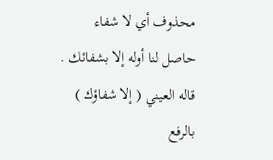محذوف أي لا شفاء
حاصل لنا أوله إلا بشفائك . قاله العيني ( إلا شفاؤك ) بالرفع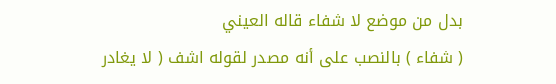بدل من موضع لا شفاء قاله العيني
( شفاء ) بالنصب على أنه مصدر لقوله اشف ( لا يغادر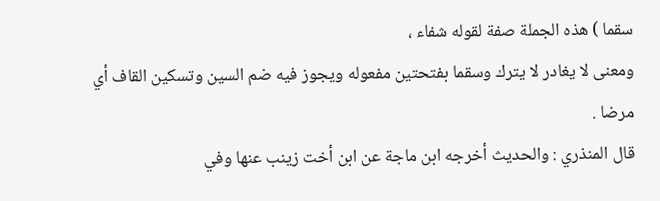سقما ) هذه الجملة صفة لقوله شفاء ،
ومعنى لا يغادر لا يترك وسقما بفتحتين مفعوله ويجوز فيه ضم السين وتسكين القاف أي
مرضا .
قال المنذري : والحديث أخرجه ابن ماجة عن ابن أخت زينب عنها وفي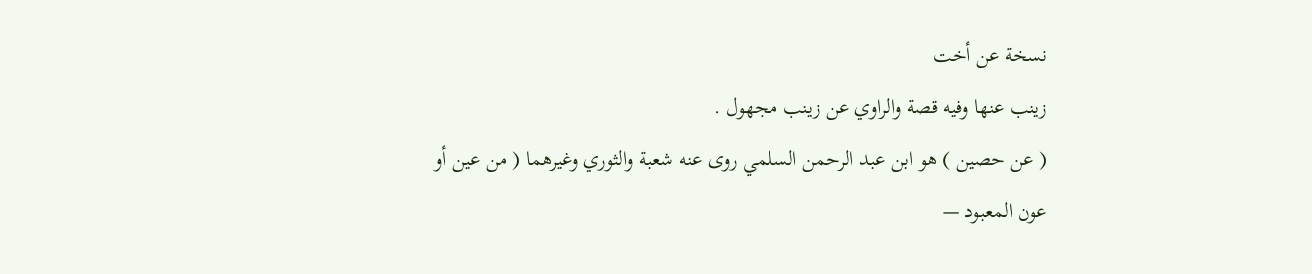نسخة عن أخت
زينب عنها وفيه قصة والراوي عن زينب مجهول .
( عن حصين ) هو ابن عبد الرحمن السلمي روى عنه شعبة والثوري وغيرهما ( من عين أو
عون المعبود —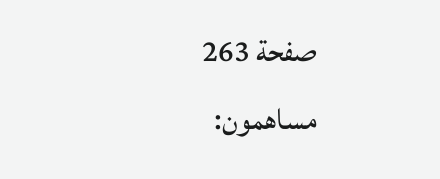صفحة 263
مساهمون: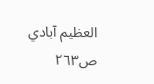العظيم آبادي
ص٢٦٣